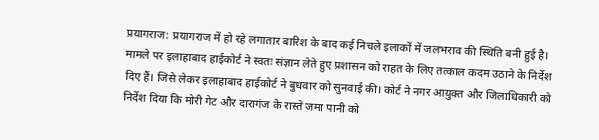प्रयागराज: प्रयागराज में हो रहे लगातार बारिश के बाद कई निचले इलाकों में जलभराव की स्थिति बनी हुई है। मामले पर इलाहाबाद हाईकोर्ट ने स्वतः संज्ञान लेते हुए प्रशासन को राहत के लिए तत्काल कदम उठाने के निर्देश दिए हैं। जिसे लेकर इलाहाबाद हाईकोर्ट ने बुधवार को सुनवाई की। कोर्ट ने नगर आयुक्त और जिलाधिकारी को निर्देश दिया कि मोरी गेट और दारागंज के रास्ते जमा पानी को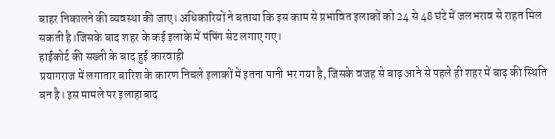बाहर निकालने की व्यवस्था की जाए। अधिकारियों ने बताया कि इस काम से प्रभावित इलाकों को 24 से 48 घंटे में जलभराव से राहत मिल सकती है।जिसके बाद शहर के कई इलाके में पंपिंग सेट लगाए गए।
हाईकोर्ट की सख्ती के बाद हुई कारवाही
प्रयागराज में लगातार बारिश के कारण निचले इलाकों में इतना पानी भर गया है, जिसके वजह से बाढ़ आने से पहले ही शहर में बाढ़ की स्थिति बन है। इस मामले पर इलाहाबाद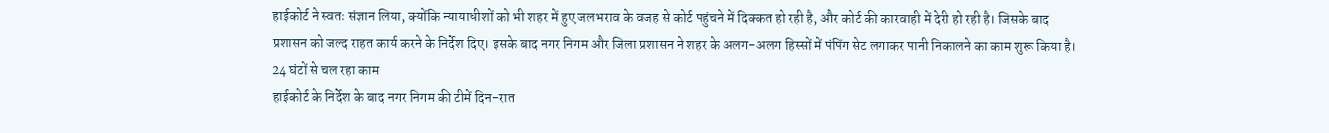हाईकोर्ट ने स्वतः संज्ञान लिया, क्योंकि न्यायाधीशों को भी शहर में हुए जलभराव के वजह से कोर्ट पहुंचने में दिक्कत हो रही है, और कोर्ट की कारवाही में देरी हो रही है। जिसके बाद प्रशासन को जल्द राहत कार्य करने के निर्देश दिए। इसके बाद नगर निगम और जिला प्रशासन ने शहर के अलग-अलग हिस्सों में पंपिंग सेट लगाकर पानी निकालने का काम शुरू किया है।
24 घंटों से चल रहा काम
हाईकोर्ट के निर्देश के बाद नगर निगम की टीमें दिन-रात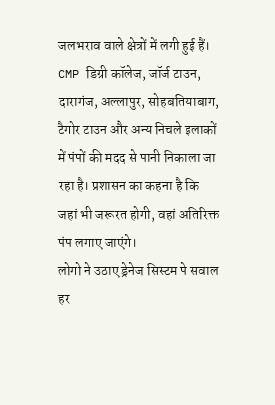जलभराव वाले क्षेत्रों में लगी हुई हैं। CMP डिग्री कॉलेज, जॉर्ज टाउन, दारागंज, अल्लापुर, सोहबतियाबाग, टैगोर टाउन और अन्य निचले इलाकों में पंपों की मदद से पानी निकाला जा रहा है। प्रशासन का कहना है कि जहां भी जरूरत होगी, वहां अतिरिक्त पंप लगाए जाएंगे।
लोगो ने उठाए ड्रेनेज सिस्टम पे सवाल
हर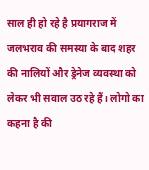साल ही हो रहे है प्रयागराज में जलभराव की समस्या के बाद शहर की नालियों और ड्रेनेज व्यवस्था को लेकर भी सवाल उठ रहे हैं। लोगो का कहना है की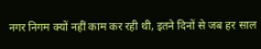नगर निगम क्यों नहीं काम कर रही थी, इतने दिनों से जब हर साल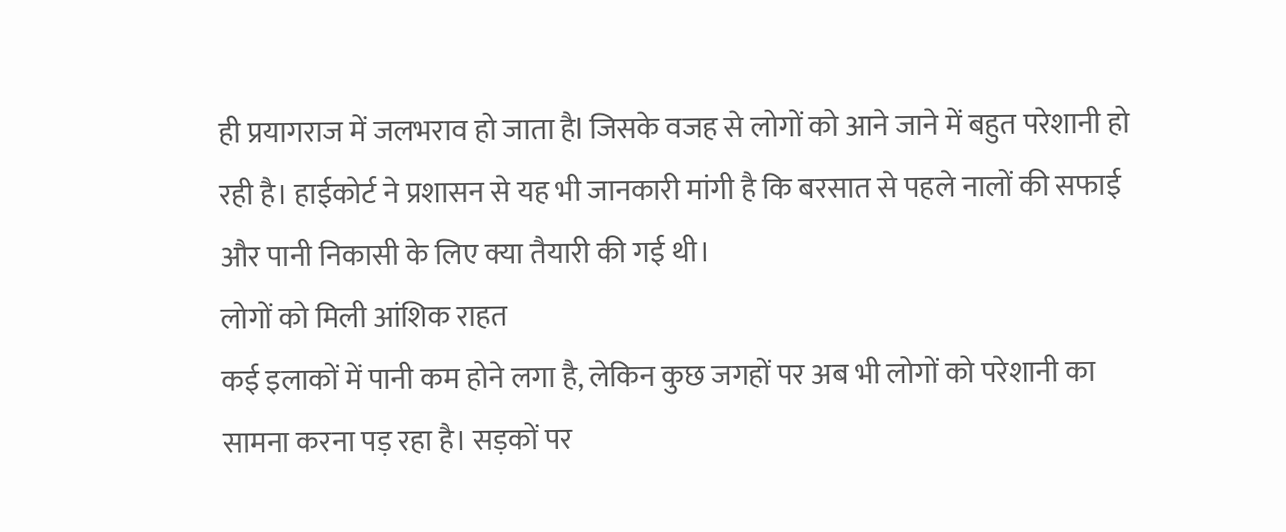ही प्रयागराज में जलभराव हो जाता हैl जिसके वजह से लोगों को आने जाने में बहुत परेशानी हो रही है। हाईकोर्ट ने प्रशासन से यह भी जानकारी मांगी है कि बरसात से पहले नालों की सफाई और पानी निकासी के लिए क्या तैयारी की गई थी।
लोगों को मिली आंशिक राहत
कई इलाकों में पानी कम होने लगा है, लेकिन कुछ जगहों पर अब भी लोगों को परेशानी का सामना करना पड़ रहा है। सड़कों पर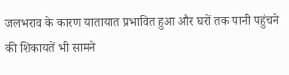जलभराव के कारण यातायात प्रभावित हुआ और घरों तक पानी पहुंचने की शिकायतें भी सामने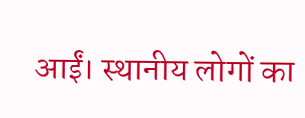आईं। स्थानीय लोगों का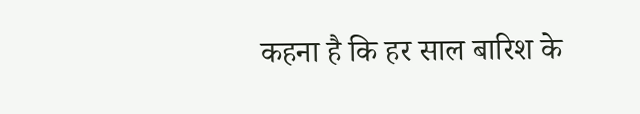कहना है कि हर साल बारिश के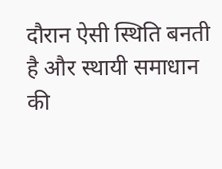दौरान ऐसी स्थिति बनती है और स्थायी समाधान की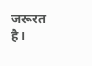जरूरत है।